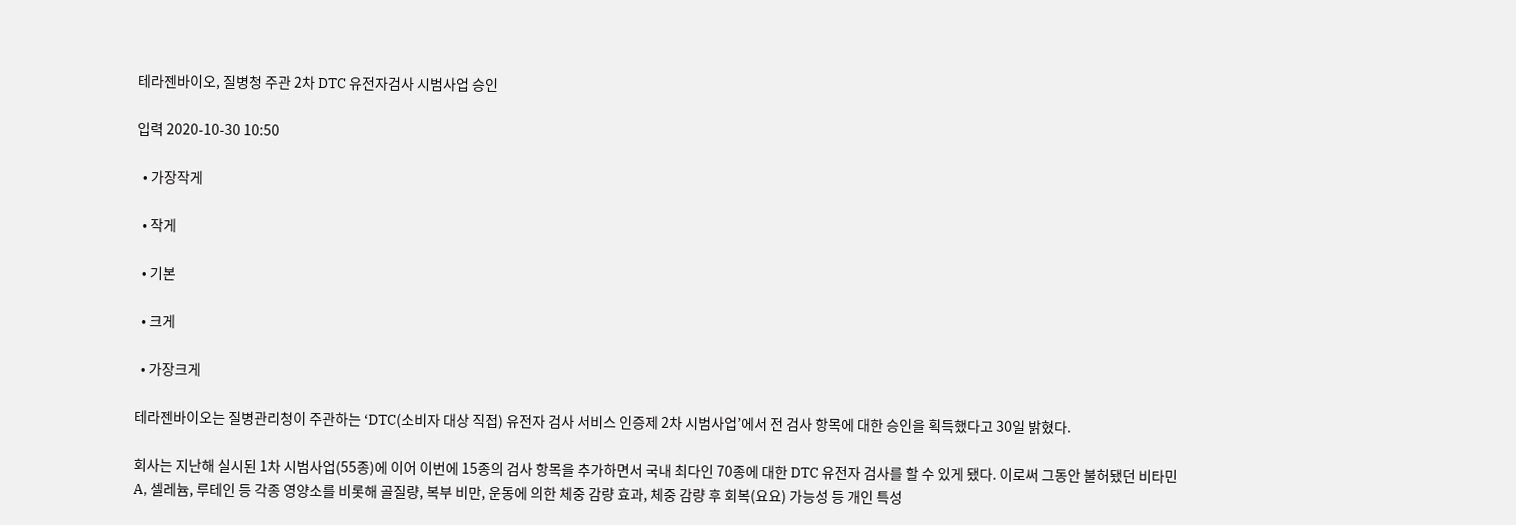테라젠바이오, 질병청 주관 2차 DTC 유전자검사 시범사업 승인

입력 2020-10-30 10:50

  • 가장작게

  • 작게

  • 기본

  • 크게

  • 가장크게

테라젠바이오는 질병관리청이 주관하는 ‘DTC(소비자 대상 직접) 유전자 검사 서비스 인증제 2차 시범사업’에서 전 검사 항목에 대한 승인을 획득했다고 30일 밝혔다.

회사는 지난해 실시된 1차 시범사업(55종)에 이어 이번에 15종의 검사 항목을 추가하면서 국내 최다인 70종에 대한 DTC 유전자 검사를 할 수 있게 됐다. 이로써 그동안 불허됐던 비타민A, 셀레늄, 루테인 등 각종 영양소를 비롯해 골질량, 복부 비만, 운동에 의한 체중 감량 효과, 체중 감량 후 회복(요요) 가능성 등 개인 특성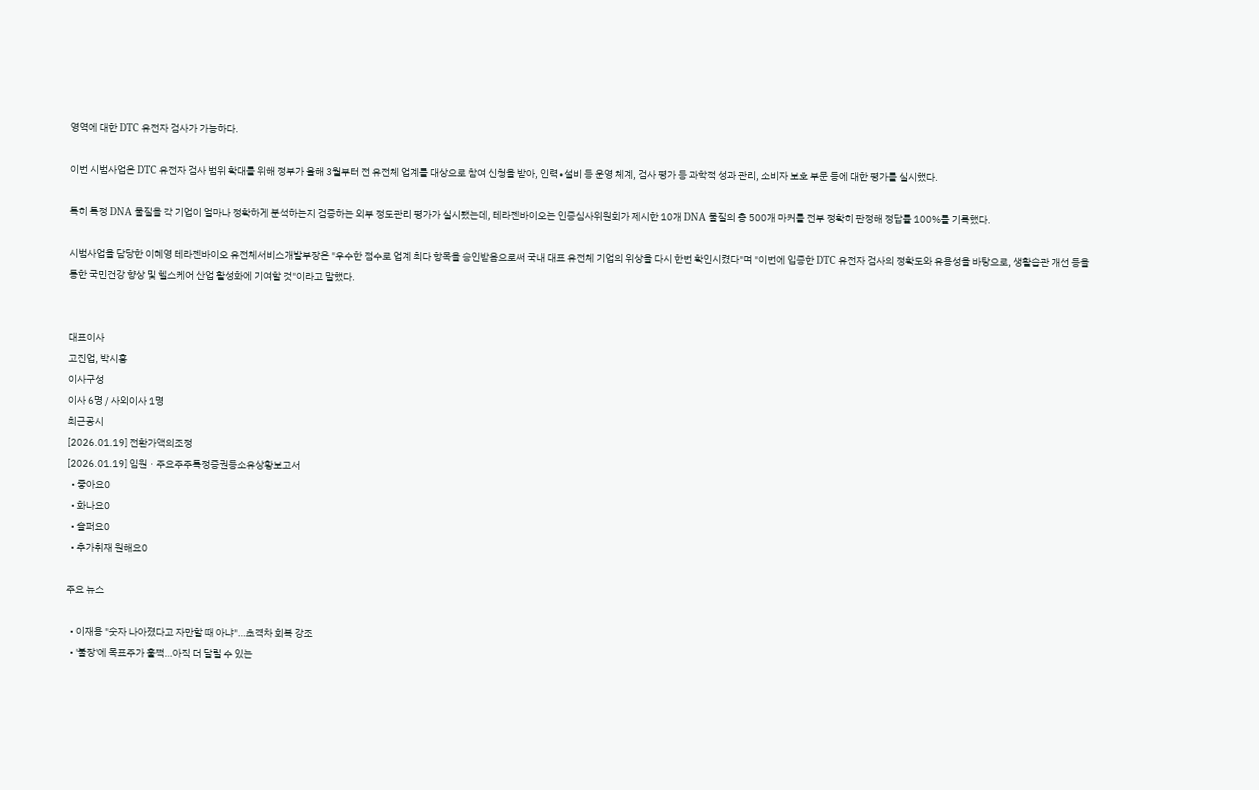영역에 대한 DTC 유전자 검사가 가능하다.

이번 시범사업은 DTC 유전자 검사 범위 확대를 위해 정부가 올해 3월부터 전 유전체 업계를 대상으로 참여 신청을 받아, 인력∙설비 등 운영 체계, 검사 평가 등 과학적 성과 관리, 소비자 보호 부문 등에 대한 평가를 실시했다.

특히 특정 DNA 물질을 각 기업이 얼마나 정확하게 분석하는지 검증하는 외부 정도관리 평가가 실시됐는데, 테라젠바이오는 인증심사위원회가 제시한 10개 DNA 물질의 총 500개 마커를 전부 정확히 판정해 정답률 100%를 기록했다.

시범사업을 담당한 이혜영 테라젠바이오 유전체서비스개발부장은 "우수한 점수로 업계 최다 항목을 승인받음으로써 국내 대표 유전체 기업의 위상을 다시 한번 확인시켰다"며 "이번에 입증한 DTC 유전자 검사의 정확도와 유용성을 바탕으로, 생활습관 개선 등을 통한 국민건강 향상 및 헬스케어 산업 활성화에 기여할 것"이라고 말했다.


대표이사
고진업, 박시홍
이사구성
이사 6명 / 사외이사 1명
최근공시
[2026.01.19] 전환가액의조정
[2026.01.19] 임원ㆍ주요주주특정증권등소유상황보고서
  • 좋아요0
  • 화나요0
  • 슬퍼요0
  • 추가취재 원해요0

주요 뉴스

  • 이재용 "숫자 나아졌다고 자만할 때 아냐"…초격차 회복 강조
  • '불장'에 목표주가 훌쩍…아직 더 달릴 수 있는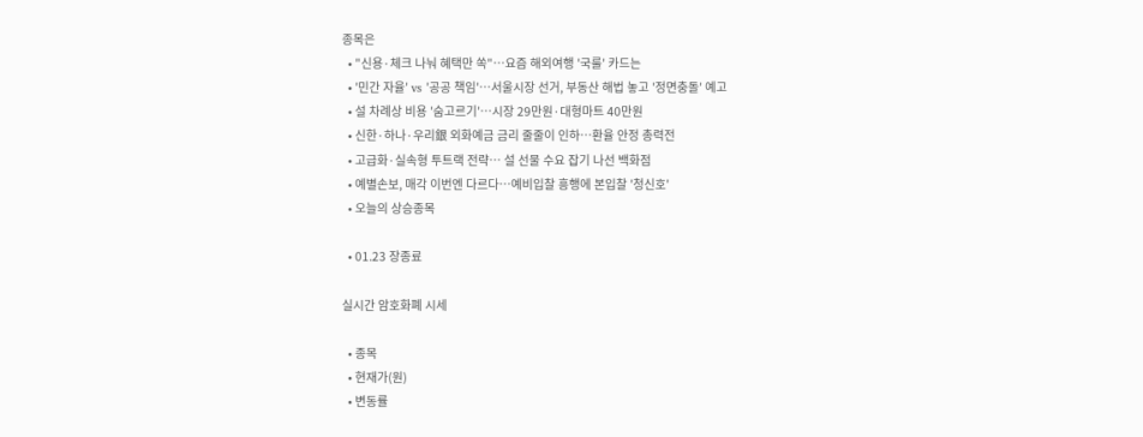종목은
  • "신용·체크 나눠 혜택만 쏙"…요즘 해외여행 '국룰' 카드는
  • '민간 자율' vs '공공 책임'…서울시장 선거, 부동산 해법 놓고 '정면충돌' 예고
  • 설 차례상 비용 '숨고르기'…시장 29만원·대형마트 40만원
  • 신한·하나·우리銀 외화예금 금리 줄줄이 인하…환율 안정 총력전
  • 고급화·실속형 투트랙 전략… 설 선물 수요 잡기 나선 백화점
  • 예별손보, 매각 이번엔 다르다…예비입찰 흥행에 본입찰 '청신호'
  • 오늘의 상승종목

  • 01.23 장종료

실시간 암호화폐 시세

  • 종목
  • 현재가(원)
  • 변동률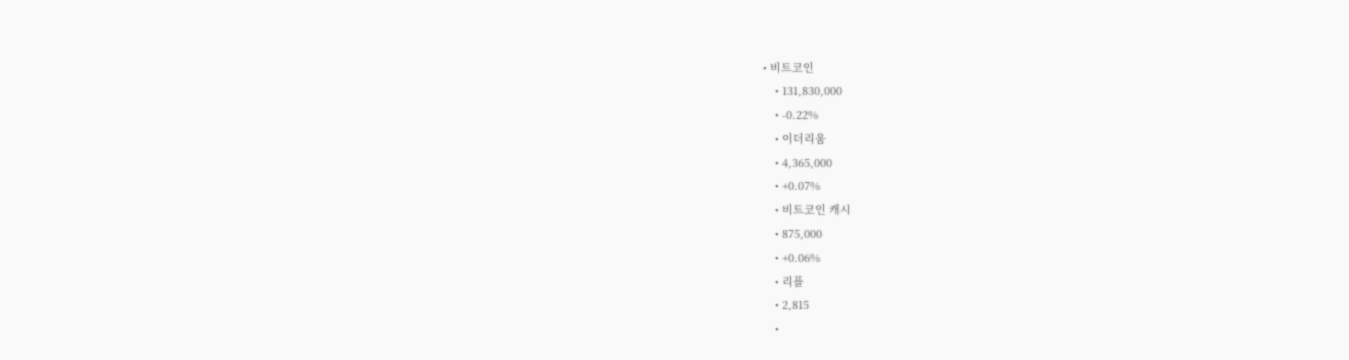• 비트코인
    • 131,830,000
    • -0.22%
    • 이더리움
    • 4,365,000
    • +0.07%
    • 비트코인 캐시
    • 875,000
    • +0.06%
    • 리플
    • 2,815
    •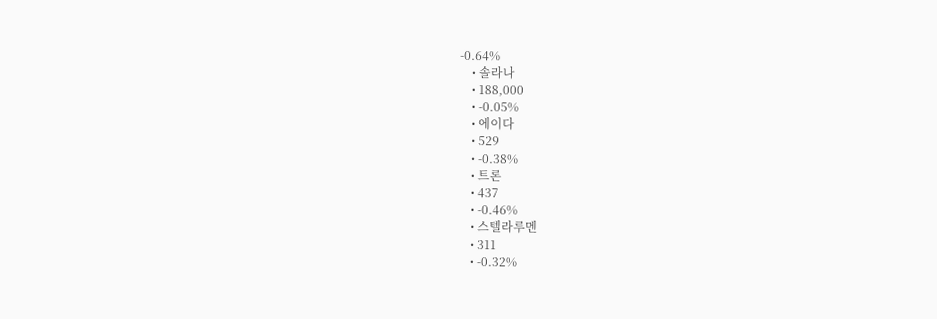-0.64%
    • 솔라나
    • 188,000
    • -0.05%
    • 에이다
    • 529
    • -0.38%
    • 트론
    • 437
    • -0.46%
    • 스텔라루멘
    • 311
    • -0.32%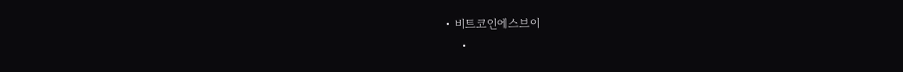• 비트코인에스브이
    •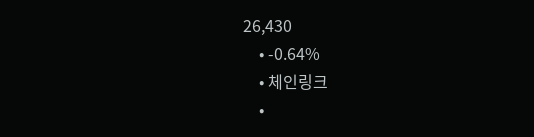26,430
    • -0.64%
    • 체인링크
    •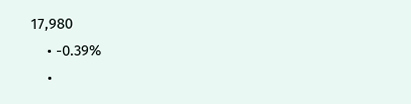17,980
    • -0.39%
    •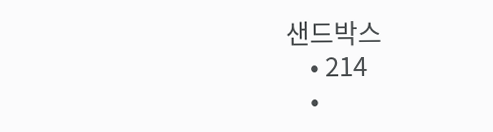샌드박스
    • 214
    •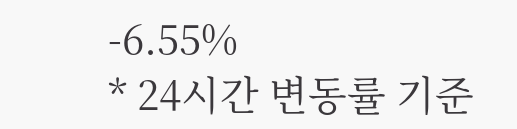-6.55%
* 24시간 변동률 기준